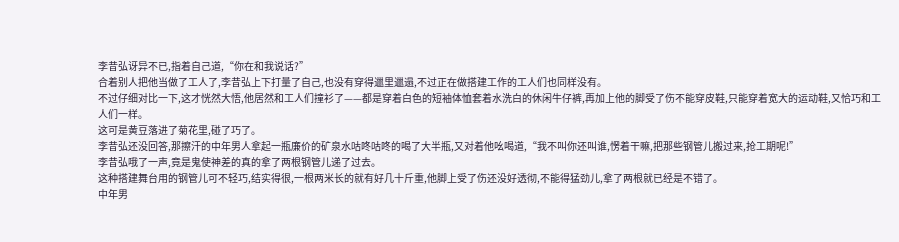李昔弘讶异不已,指着自己道,“你在和我说话?”
合着别人把他当做了工人了,李昔弘上下打量了自己,也没有穿得邋里邋遢,不过正在做搭建工作的工人们也同样没有。
不过仔细对比一下,这才恍然大悟,他居然和工人们撞衫了——都是穿着白色的短袖体恤套着水洗白的休闲牛仔裤,再加上他的脚受了伤不能穿皮鞋,只能穿着宽大的运动鞋,又恰巧和工人们一样。
这可是黄豆落进了菊花里,碰了巧了。
李昔弘还没回答,那擦汗的中年男人拿起一瓶廉价的矿泉水咕咚咕咚的喝了大半瓶,又对着他吆喝道,“我不叫你还叫谁,愣着干嘛,把那些钢管儿搬过来,抢工期呢!”
李昔弘哦了一声,竟是鬼使神差的真的拿了两根钢管儿递了过去。
这种搭建舞台用的钢管儿可不轻巧,结实得很,一根两米长的就有好几十斤重,他脚上受了伤还没好透彻,不能得猛劲儿,拿了两根就已经是不错了。
中年男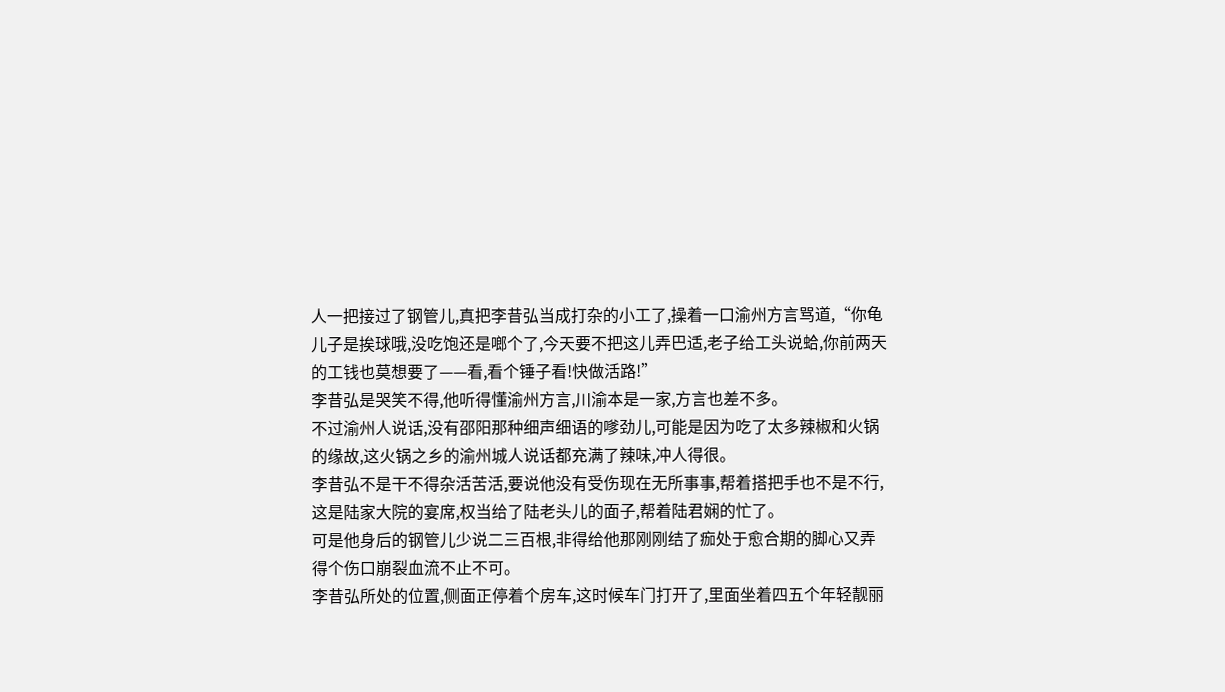人一把接过了钢管儿,真把李昔弘当成打杂的小工了,操着一口渝州方言骂道,“你龟儿子是挨球哦,没吃饱还是啷个了,今天要不把这儿弄巴适,老子给工头说蛤,你前两天的工钱也莫想要了——看,看个锤子看!快做活路!”
李昔弘是哭笑不得,他听得懂渝州方言,川渝本是一家,方言也差不多。
不过渝州人说话,没有邵阳那种细声细语的嗲劲儿,可能是因为吃了太多辣椒和火锅的缘故,这火锅之乡的渝州城人说话都充满了辣味,冲人得很。
李昔弘不是干不得杂活苦活,要说他没有受伤现在无所事事,帮着搭把手也不是不行,这是陆家大院的宴席,权当给了陆老头儿的面子,帮着陆君娴的忙了。
可是他身后的钢管儿少说二三百根,非得给他那刚刚结了痂处于愈合期的脚心又弄得个伤口崩裂血流不止不可。
李昔弘所处的位置,侧面正停着个房车,这时候车门打开了,里面坐着四五个年轻靓丽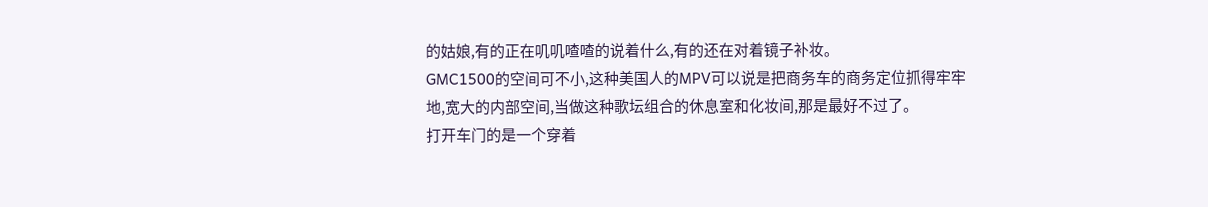的姑娘,有的正在叽叽喳喳的说着什么,有的还在对着镜子补妆。
GMC1500的空间可不小,这种美国人的MPV可以说是把商务车的商务定位抓得牢牢地,宽大的内部空间,当做这种歌坛组合的休息室和化妆间,那是最好不过了。
打开车门的是一个穿着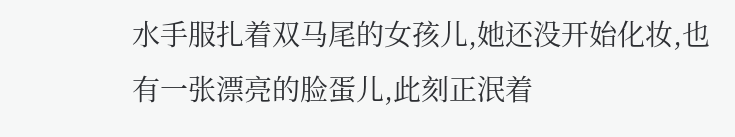水手服扎着双马尾的女孩儿,她还没开始化妆,也有一张漂亮的脸蛋儿,此刻正泯着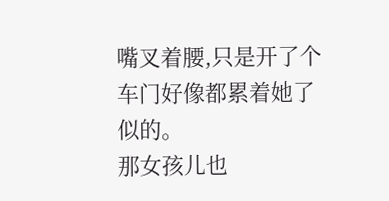嘴叉着腰,只是开了个车门好像都累着她了似的。
那女孩儿也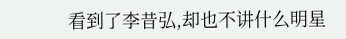看到了李昔弘,却也不讲什么明星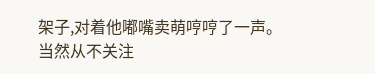架子,对着他嘟嘴卖萌哼哼了一声。
当然从不关注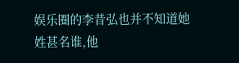娱乐圈的李昔弘也并不知道她姓甚名谁,他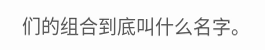们的组合到底叫什么名字。